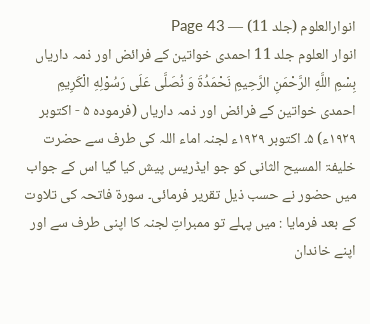انوارالعلوم (جلد 11) — Page 43
انوار العلوم جلد 11 احمدی خواتین کے فرائض اور ذمہ داریاں بِسْمِ اللَّهِ الرَّحْمَنِ الرَّحِيمِ نَحْمَدُةَ وَ نُصَلَّى عَلَى رَسُوْلِهِ الْكَرِيمِ احمدی خواتین کے فرائض اور ذمہ داریاں (فرموده ۵ - اکتوبر ۱۹۲۹ء) ۵۔ اکتوبر ۱۹۲۹ء لجنہ اماء اللہ کی طرف سے حضرت خلیفۃ المسیح الثانی کو جو ایڈریس پیش کیا گیا اس کے جواب میں حضور نے حسب ذیل تقریر فرمائی۔ سورۃ فاتحہ کی تلاوت کے بعد فرمایا : میں پہلے تو ممبراتِ لجنہ کا اپنی طرف سے اور اپنے خاندان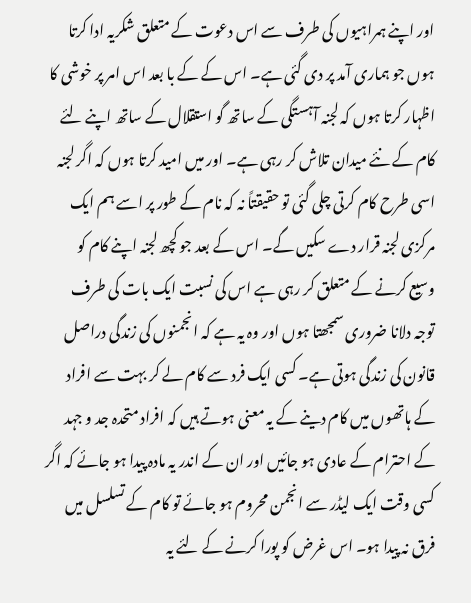اور اپنے ہمراہیوں کی طرف سے اس دعوت کے متعلق شکریہ ادا کرتا ہوں جو ہماری آمد پر دی گئی ہے۔ اس کے کے با بعد اس امر پر خوشی کا اظہار کرتا ہوں کہ لجنہ آہستگی کے ساتھ گو استقلال کے ساتھ اپنے لئے کام کے نئے میدان تلاش کر رہی ہے۔ اور میں امید کرتا ہوں کہ اگر لجنہ اسی طرح کام کرتی چلی گئی تو حقیقتاً نہ کہ نام کے طور پر اسے ہم ایک مرکزی لجنہ قرار دے سکیں گے۔ اس کے بعد جو کچھ لجنہ اپنے کام کو وسیع کرنے کے متعلق کر رہی ہے اس کی نسبت ایک بات کی طرف توجہ دلانا ضروری سمجھتا ہوں اور وہ یہ ہے کہ انجمنوں کی زندگی دراصل قانون کی زندگی ہوتی ہے۔ کسی ایک فرد سے کام لے کر بہت سے افراد کے ہاتھوں میں کام دینے کے یہ معنی ہوتے ہیں کہ افراد متحدہ جد و جہد کے احترام کے عادی ہو جائیں اور ان کے اندر یہ مادہ پیدا ہو جائے کہ اگر کسی وقت ایک لیڈر سے انجمن محروم ہو جائے تو کام کے تسلسل میں فرق نہ پیدا ہو۔ اس غرض کو پورا کرنے کے لئے یہ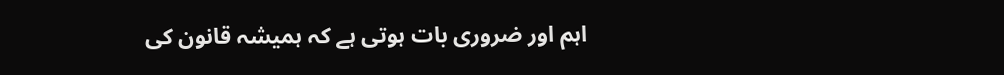اہم اور ضروری بات ہوتی ہے کہ ہمیشہ قانون کی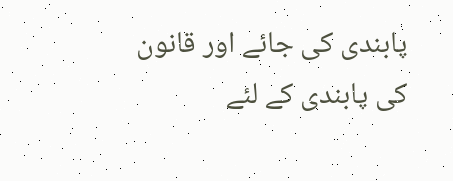پابندی کی جائے اور قانون کی پابندی کے لئے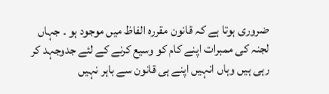ضروری ہوتا ہے کہ قانون مقررہ الفاظ میں موجود ہو ۔ جہاں لجنہ کی ممبرات اپنے کام کو وسیع کرنے کے لئے جدوجہد کر رہی ہیں وہاں انہیں اپنے ہی قانون سے باہر نہیں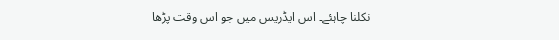نکلنا چاہئے۔ اس ایڈریس میں جو اس وقت پڑھا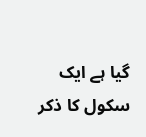گیا ہے ایک سکول کا ذکر